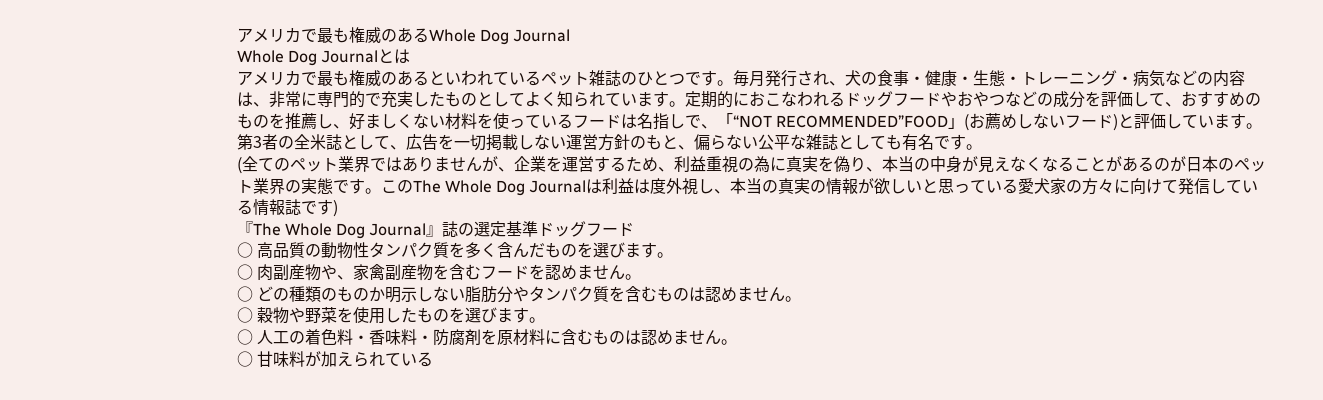アメリカで最も権威のあるWhole Dog Journal
Whole Dog Journalとは
アメリカで最も権威のあるといわれているペット雑誌のひとつです。毎月発行され、犬の食事・健康・生態・トレーニング・病気などの内容は、非常に専門的で充実したものとしてよく知られています。定期的におこなわれるドッグフードやおやつなどの成分を評価して、おすすめのものを推薦し、好ましくない材料を使っているフードは名指しで、「“NOT RECOMMENDED”FOOD」(お薦めしないフード)と評価しています。
第3者の全米誌として、広告を一切掲載しない運営方針のもと、偏らない公平な雑誌としても有名です。
(全てのペット業界ではありませんが、企業を運営するため、利益重視の為に真実を偽り、本当の中身が見えなくなることがあるのが日本のペット業界の実態です。このThe Whole Dog Journalは利益は度外視し、本当の真実の情報が欲しいと思っている愛犬家の方々に向けて発信している情報誌です)
『The Whole Dog Journal』誌の選定基準ドッグフード
○ 高品質の動物性タンパク質を多く含んだものを選びます。
○ 肉副産物や、家禽副産物を含むフードを認めません。
○ どの種類のものか明示しない脂肪分やタンパク質を含むものは認めません。
○ 穀物や野菜を使用したものを選びます。
○ 人工の着色料・香味料・防腐剤を原材料に含むものは認めません。
○ 甘味料が加えられている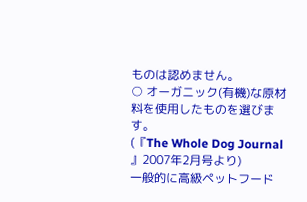ものは認めません。
○ オーガニック(有機)な原材料を使用したものを選びます。
(『The Whole Dog Journal 』2007年2月号より)
一般的に高級ペットフード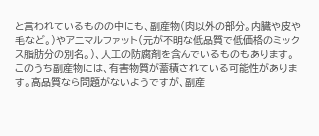と言われているものの中にも、副産物(肉以外の部分。内臓や皮や毛など。)やアニマルファット(元が不明な低品質で低価格のミックス脂肪分の別名。)、人工の防腐剤を含んでいるものもあります。
このうち副産物には、有害物質が蓄積されている可能性があります。高品質なら問題がないようですが、副産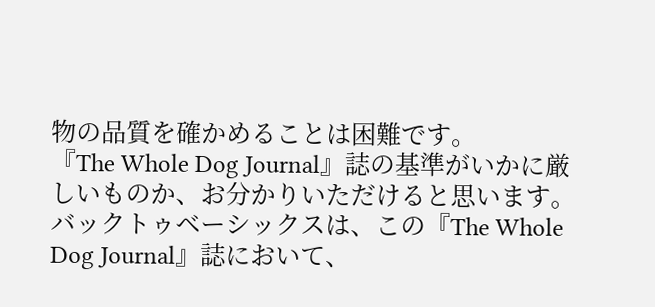物の品質を確かめることは困難です。
『The Whole Dog Journal』誌の基準がいかに厳しいものか、お分かりいただけると思います。
バックトゥベーシックスは、この『The Whole Dog Journal』誌において、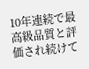10年連続で最高級品質と評価され続けて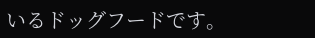いるドッグフードです。